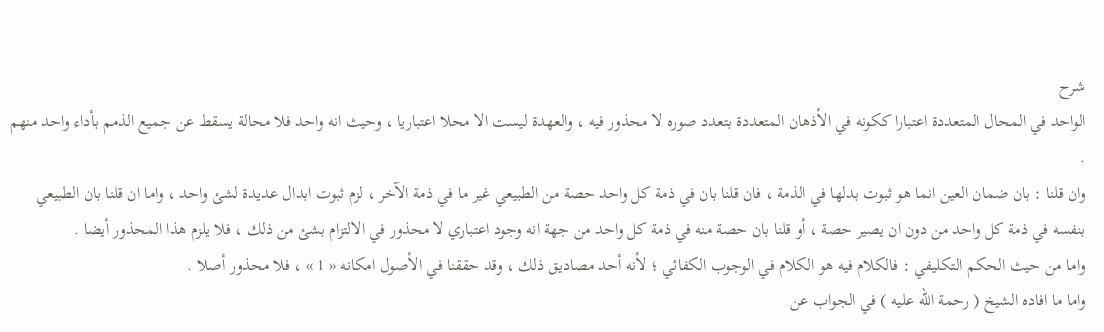شرح
الواحد في المحال المتعددة اعتبارا ككونه في الأذهان المتعددة بتعدد صوره لا محذور فيه ، والعهدة ليست الا محلا اعتباريا ، وحيث انه واحد فلا محالة يسقط عن جميع الذمم بأداء واحد منهم .
وان قلنا : بان ضمان العين انما هو ثبوت بدلها في الذمة ، فان قلنا بان في ذمة كل واحد حصة من الطبيعي غير ما في ذمة الآخر ، لزم ثبوت ابدال عديدة لشئ واحد ، واما ان قلنا بان الطبيعي بنفسه في ذمة كل واحد من دون ان يصير حصة ، أو قلنا بان حصة منه في ذمة كل واحد من جهة انه وجود اعتباري لا محذور في الالتزام بشئ من ذلك ، فلا يلزم هذا المحذور أيضا .
واما من حيث الحكم التكليفي : فالكلام فيه هو الكلام في الوجوب الكفائي ؛ لأنه أحد مصاديق ذلك ، وقد حققنا في الأصول امكانه « 1 » ، فلا محذور أصلا .
واما ما افاده الشيخ ( رحمة الله عليه ) في الجواب عن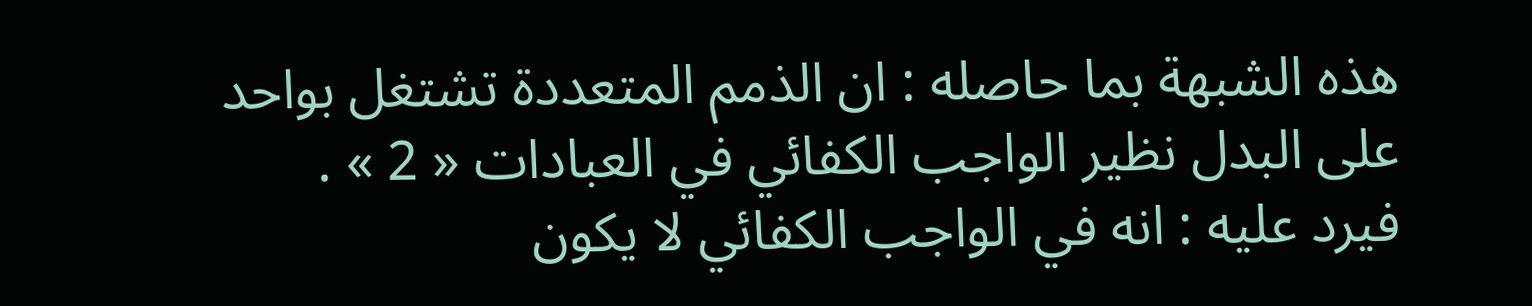هذه الشبهة بما حاصله : ان الذمم المتعددة تشتغل بواحد على البدل نظير الواجب الكفائي في العبادات « 2 » .
فيرد عليه : انه في الواجب الكفائي لا يكون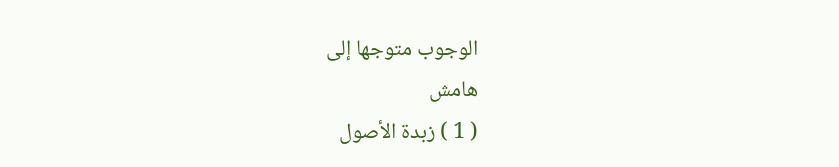الوجوب متوجها إلى
هامش
( 1 ) زبدة الأصول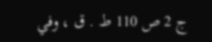ج 2 ص 110 ط . ق ، وفي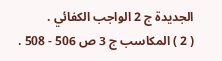الجديدة ج 2 الواجب الكفائي .
( 2 ) المكاسب ج 3 ص 506 - 508 .